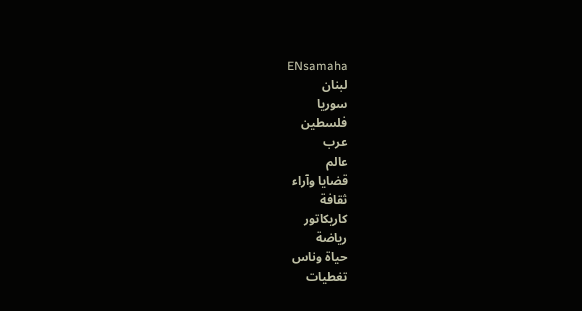ENsamaha
لبنان
سوريا
فلسطين
عرب
عالم
قضايا وآراء
ثقافة
كاريكاتور
رياضة
حياة وناس
تغطيات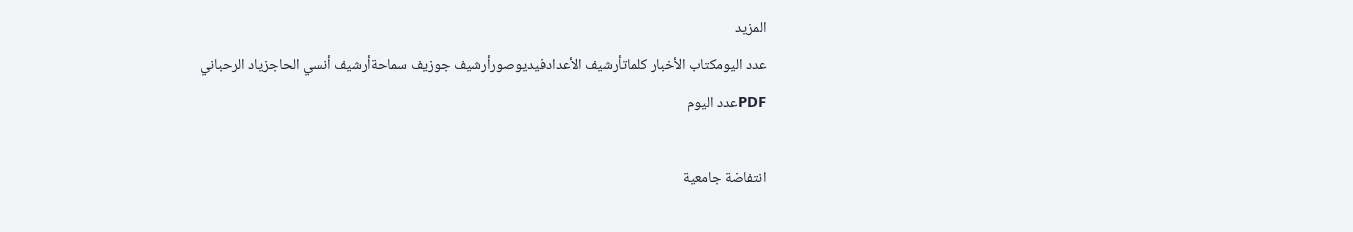المزيد
عدد اليومكتاب الأخبار كلماتأرشيف الأعدادفيديوصورأرشيف جوزيف سماحةأرشيف أنسي الحاجزياد الرحباني
PDFعدد اليوم

انتفاضة جامعية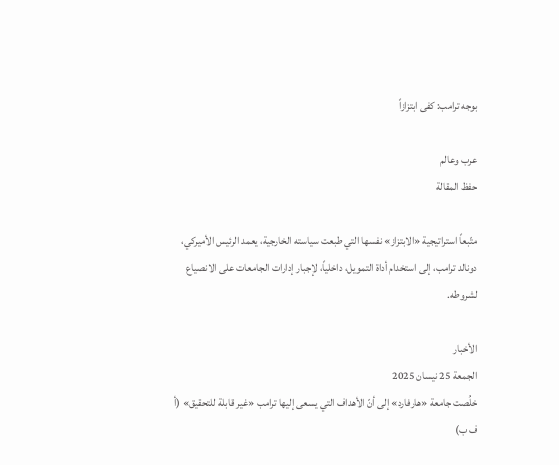بوجه ترامب: كفى ابتزازاً

عرب وعالم
حفظ المقالة

متّبعاً استراتيجية «الابتزاز» نفسها التي طبعت سياسته الخارجية، يعمد الرئيس الأميركي، دونالد ترامب، إلى استخدام أداة التمويل، داخلياً، لإجبار إدارات الجامعات على الانصياع لشروطه.

الأخبار
الجمعة 25 نيسان 2025
خلُصت جامعة «هارفارد» إلى أنّ الأهداف التي يسعى إليها ترامب «غير قابلة للتحقيق» (أ ف ب)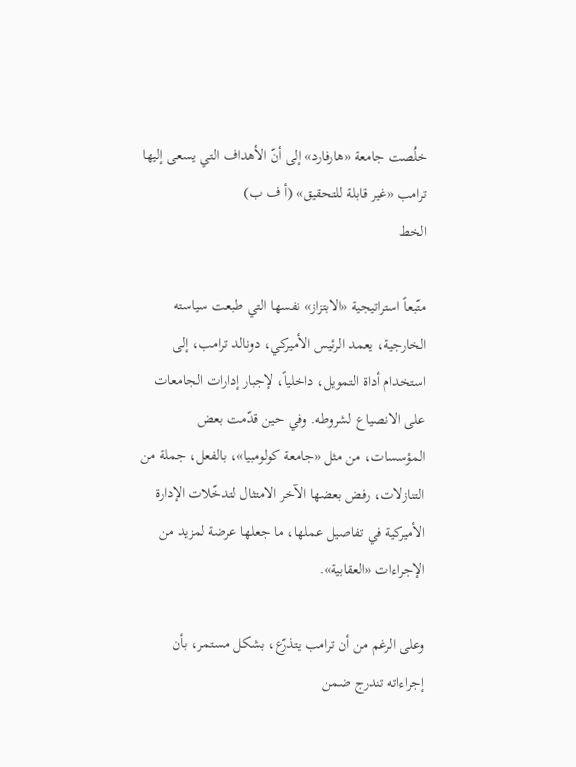خلُصت جامعة «هارفارد» إلى أنّ الأهداف التي يسعى إليها ترامب «غير قابلة للتحقيق» (أ ف ب)
الخط

متّبعاً استراتيجية «الابتزاز» نفسها التي طبعت سياسته الخارجية، يعمد الرئيس الأميركي، دونالد ترامب، إلى استخدام أداة التمويل، داخلياً، لإجبار إدارات الجامعات على الانصياع لشروطه. وفي حين قدّمت بعض المؤسسات، من مثل «جامعة كولومبيا»، بالفعل، جملة من التنازلات، رفض بعضها الآخر الامتثال لتدخّلات الإدارة الأميركية في تفاصيل عملها، ما جعلها عرضة لمزيد من الإجراءات «العقابية».

وعلى الرغم من أن ترامب يتذرّع، بشكل مستمر، بأن إجراءاته تندرج ضمن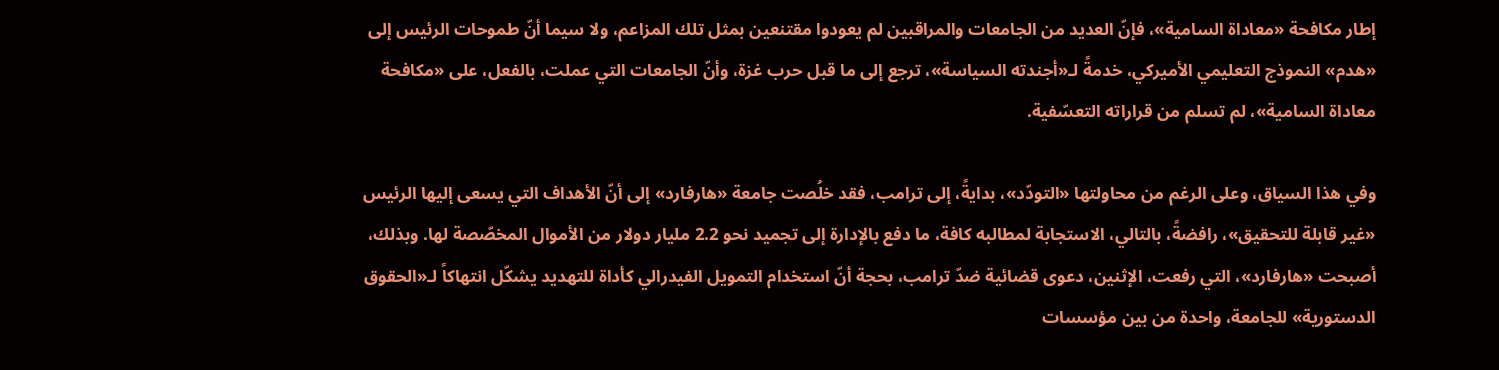إطار مكافحة «معاداة السامية»، فإنّ العديد من الجامعات والمراقبين لم يعودوا مقتنعين بمثل تلك المزاعم، ولا سيما أنّ طموحات الرئيس إلى «هدم» النموذج التعليمي الأميركي، خدمةً لـ«أجندته السياسة»، ترجع إلى ما قبل حرب غزة، وأنّ الجامعات التي عملت، بالفعل، على «مكافحة معاداة السامية»، لم تسلم من قراراته التعسّفية.

وفي هذا السياق، وعلى الرغم من محاولتها «التودّد»، بدايةً، إلى ترامب، فقد خلُصت جامعة «هارفارد» إلى أنّ الأهداف التي يسعى إليها الرئيس «غير قابلة للتحقيق»، رافضةً، بالتالي، الاستجابة لمطالبه كافة، ما دفع بالإدارة إلى تجميد نحو 2.2 مليار دولار من الأموال المخصّصة لها. وبذلك، أصبحت «هارفارد»، التي رفعت، الإثنين، دعوى قضائية ضدّ ترامب، بحجة أنّ استخدام التمويل الفيدرالي كأداة للتهديد يشكّل انتهاكاً لـ«الحقوق الدستورية» للجامعة، واحدة من بين مؤسسات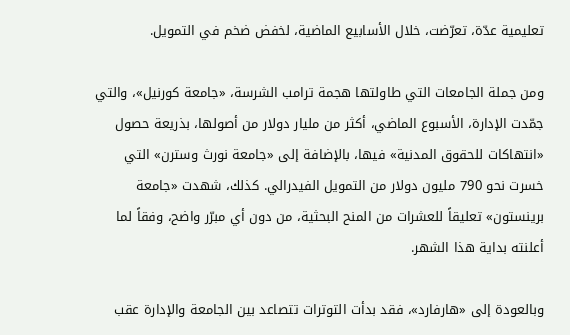تعليمية عدّة، تعرّضت، خلال الأسابيع الماضية، لخفض ضخم في التمويل.

ومن جملة الجامعات التي طاولتها هجمة ترامب الشرسة، «جامعة كورنيل»، والتي جمّدت الإدارة، الأسبوع الماضي، أكثر من مليار دولار من أصولها، بذريعة حصول «انتهاكات للحقوق المدنية» فيها، بالإضافة إلى «جامعة نورث وسترن» التي خسرت نحو 790 مليون دولار من التمويل الفيدرالي. كذلك، شهدت «جامعة برينستون» تعليقاً للعشرات من المنح البحثية، من دون أي مبرّر واضح، وفقاً لما أعلنته بداية هذا الشهر.

وبالعودة إلى «هارفارد»، فقد بدأت التوترات تتصاعد بين الجامعة والإدارة عقب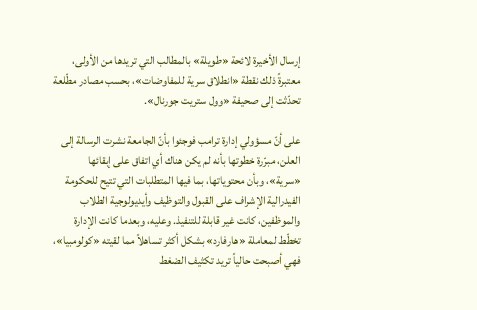إرسال الأخيرة لائحة «طويلة» بالمطالب التي تريدها من الأولى، معتبرةً ذلك نقطة «انطلاق سرية للمفاوضات»، بحسب مصادر مطّلعة تحدّثت إلى صحيفة «وول ستريت جورنال».

على أنّ مسؤولي إدارة ترامب فوجئوا بأنّ الجامعة نشرت الرسالة إلى العلن، مبرّرة خطوتها بأنه لم يكن هناك أي اتفاق على إبقائها «سرية»، وبأن محتوياتها، بما فيها المتطلبات التي تتيح للحكومة الفيدرالية الإشراف على القبول والتوظيف وأيديولوجية الطلاب والموظفين، كانت غير قابلة للتنفيذ. وعليه، وبعدما كانت الإدارة تخطّط لمعاملة «هارفارد» بشكل أكثر تساهلاً مما لقيته «كولومبيا»، فهي أصبحت حالياً تريد تكثيف الضغط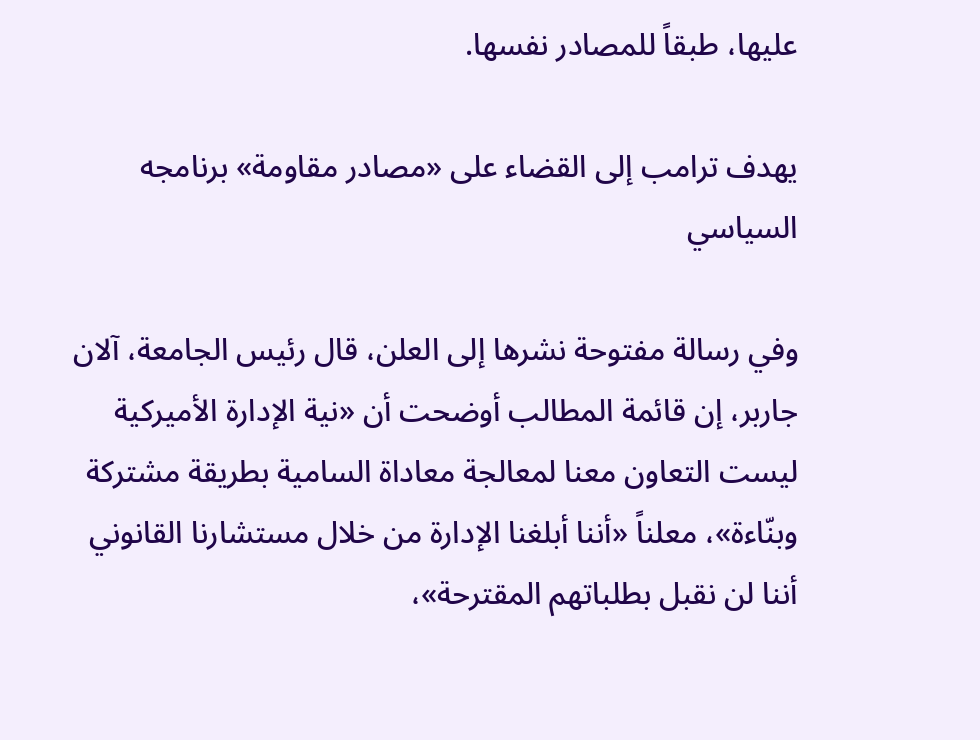عليها، طبقاً للمصادر نفسها.

يهدف ترامب إلى القضاء على «مصادر مقاومة» برنامجه السياسي

وفي رسالة مفتوحة نشرها إلى العلن، قال رئيس الجامعة، آلان جاربر، إن قائمة المطالب أوضحت أن «نية الإدارة الأميركية ليست التعاون معنا لمعالجة معاداة السامية بطريقة مشتركة وبنّاءة»، معلناً «أننا أبلغنا الإدارة من خلال مستشارنا القانوني أننا لن نقبل بطلباتهم المقترحة»،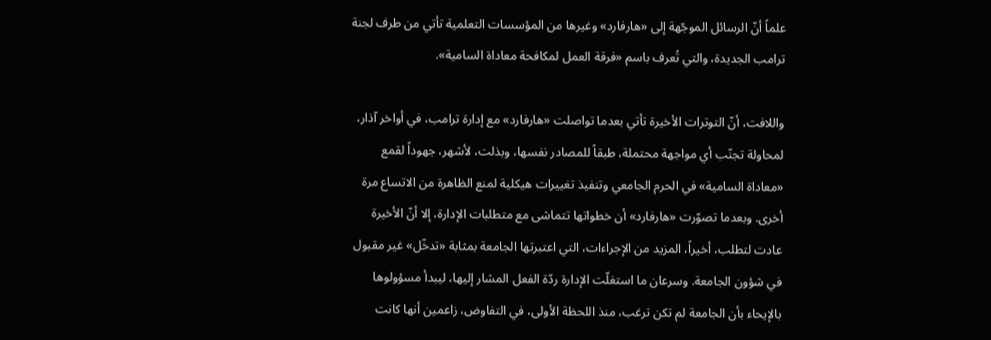علماً أنّ الرسائل الموجّهة إلى «هارفارد» وغيرها من المؤسسات التعلمية تأتي من طرف لجنة ترامب الجديدة، والتي تُعرف باسم «فرقة العمل لمكافحة معاداة السامية».

واللافت، أنّ التوترات الأخيرة تأتي بعدما تواصلت «هارفارد» مع إدارة ترامب، في أواخر آذار، لمحاولة تجنّب أي مواجهة محتملة، طبقاً للمصادر نفسها، وبذلت، لأشهر، جهوداً لقمع «معاداة السامية» في الحرم الجامعي وتنفيذ تغييرات هيكلية لمنع الظاهرة من الاتساع مرة أخرى. وبعدما تصوّرت «هارفارد» أن خطواتها تتماشى مع متطلبات الإدارة، إلا أنّ الأخيرة عادت لتطلب، أخيراً، المزيد من الإجراءات، التي اعتبرتها الجامعة بمثابة «تدخّل» غير مقبول في شؤون الجامعة. وسرعان ما استغلّت الإدارة ردّة الفعل المشار إليها، ليبدأ مسؤولوها بالإيحاء بأن الجامعة لم تكن ترغب، منذ اللحظة الأولى، في التفاوض، زاعمين أنها كانت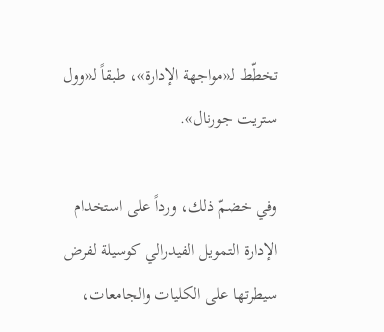تخطّط لـ«مواجهة الإدارة»، طبقاً لـ«وول ستريت جورنال».

وفي خضمّ ذلك، ورداً على استخدام الإدارة التمويل الفيدرالي كوسيلة لفرض سيطرتها على الكليات والجامعات،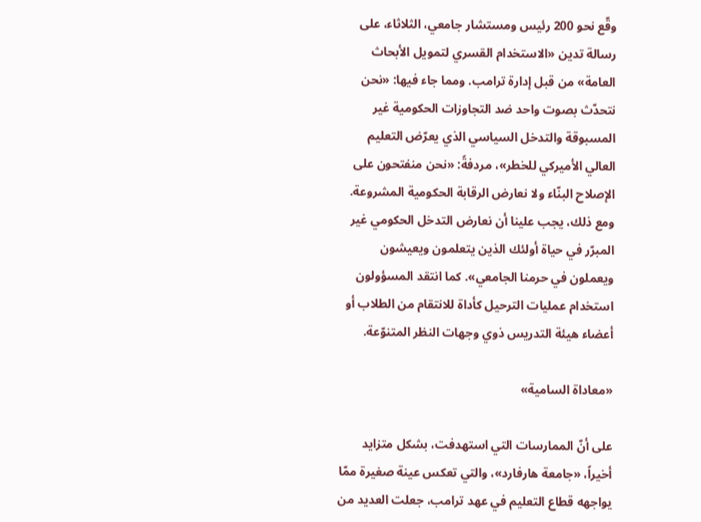وقّع نحو 200 رئيس ومستشار جامعي، الثلاثاء، على رسالة تدين «الاستخدام القسري لتمويل الأبحاث العامة» من قبل إدارة ترامب. ومما جاء فيها: «نحن نتحدّث بصوت واحد ضد التجاوزات الحكومية غير المسبوقة والتدخل السياسي الذي يعرّض التعليم العالي الأميركي للخطر»، مردفةً: «نحن منفتحون على الإصلاح البنّاء ولا نعارض الرقابة الحكومية المشروعة. ومع ذلك، يجب علينا أن نعارض التدخل الحكومي غير المبرّر في حياة أولئك الذين يتعلمون ويعيشون ويعملون في حرمنا الجامعي». كما انتقد المسؤولون استخدام عمليات الترحيل كأداة للانتقام من الطلاب أو أعضاء هيئة التدريس ذوي وجهات النظر المتنوّعة.

«معاداة السامية»

على أنّ الممارسات التي استهدفت، بشكل متزايد أخيراً، «جامعة هارفارد»، والتي تعكس عينة صغيرة ممّا يواجهه قطاع التعليم في عهد ترامب، جعلت العديد من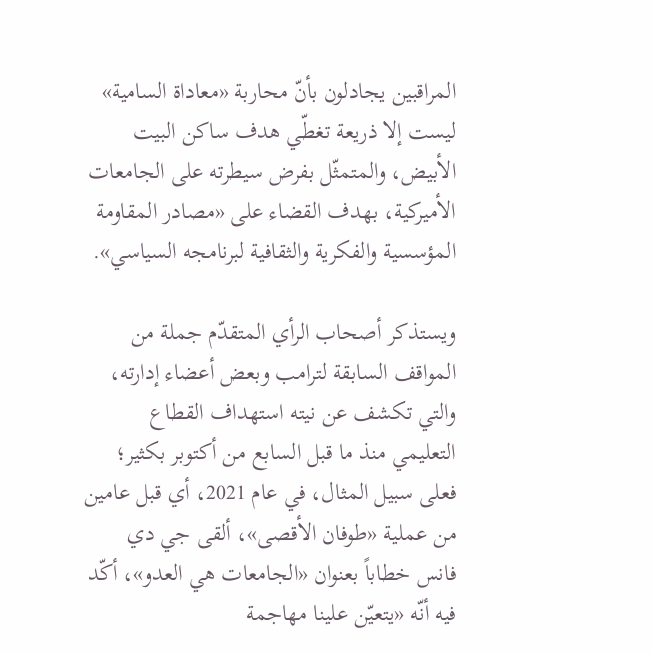المراقبين يجادلون بأنّ محاربة «معاداة السامية» ليست إلا ذريعة تغطّي هدف ساكن البيت الأبيض، والمتمثّل بفرض سيطرته على الجامعات الأميركية، بهدف القضاء على «مصادر المقاومة المؤسسية والفكرية والثقافية لبرنامجه السياسي».

ويستذكر أصحاب الرأي المتقدّم جملة من المواقف السابقة لترامب وبعض أعضاء إدارته، والتي تكشف عن نيته استهداف القطاع التعليمي منذ ما قبل السابع من أكتوبر بكثير؛ فعلى سبيل المثال، في عام 2021، أي قبل عامين من عملية «طوفان الأقصى»، ألقى جي دي فانس خطاباً بعنوان «الجامعات هي العدو»، أكّد فيه أنّه «يتعيّن علينا مهاجمة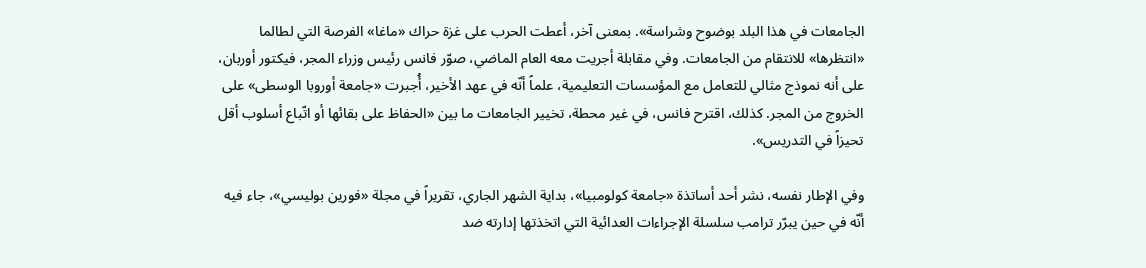الجامعات في هذا البلد بوضوح وشراسة». بمعنى آخر، أعطت الحرب على غزة حراك «ماغا» الفرصة التي لطالما «انتظرها» للانتقام من الجامعات. وفي مقابلة أجريت معه العام الماضي، صوّر فانس رئيس وزراء المجر، فيكتور أوربان، على أنه نموذج مثالي للتعامل مع المؤسسات التعليمية، علماً أنّه في عهد الأخير، أُجبرت «جامعة أوروبا الوسطى» على الخروج من المجر. كذلك، اقترح فانس، في غير محطة، تخيير الجامعات ما بين «الحفاظ على بقائها أو اتّباع أسلوب أقل تحيزاً في التدريس».

وفي الإطار نفسه، نشر أحد أساتذة «جامعة كولومبيا»، بداية الشهر الجاري، تقريراً في مجلة «فورين بوليسي»، جاء فيه أنّه في حين يبرّر ترامب سلسلة الإجراءات العدائية التي اتخذتها إدارته ضد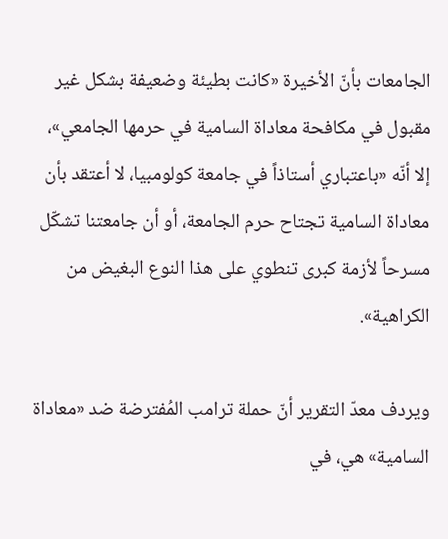الجامعات بأنّ الأخيرة «كانت بطيئة وضعيفة بشكل غير مقبول في مكافحة معاداة السامية في حرمها الجامعي»، إلا أنّه «باعتباري أستاذاً في جامعة كولومبيا، لا أعتقد بأن معاداة السامية تجتاح حرم الجامعة، أو أن جامعتنا تشكّل مسرحاً لأزمة كبرى تنطوي على هذا النوع البغيض من الكراهية».

ويردف معدّ التقرير أنّ حملة ترامب المُفترضة ضد «معاداة السامية» هي، في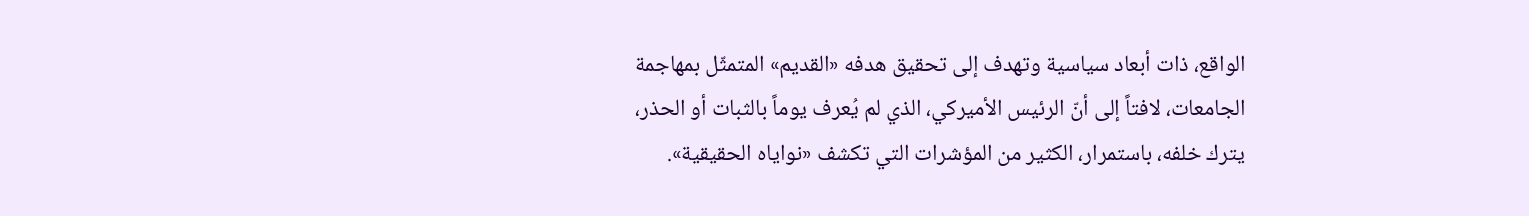الواقع، ذات أبعاد سياسية وتهدف إلى تحقيق هدفه «القديم» المتمثّل بمهاجمة الجامعات، لافتاً إلى أنّ الرئيس الأميركي، الذي لم يُعرف يوماً بالثبات أو الحذر، يترك خلفه، باستمرار، الكثير من المؤشرات التي تكشف «نواياه الحقيقية».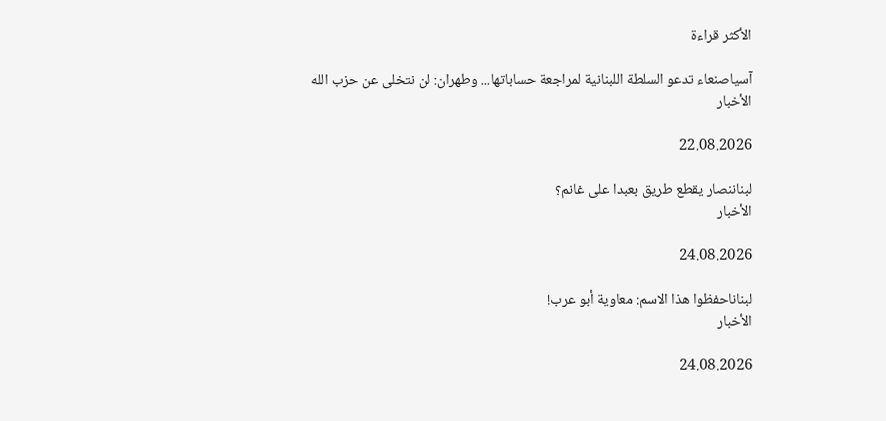الأكثر قراءة

آسياصنعاء تدعو السلطة اللبنانية لمراجعة حساباتها... وطهران: لن نتخلى عن حزب الله
الأخبار

22.08.2026

لبناننصار يقطع طريق بعبدا على غانم؟
الأخبار

24.08.2026

لبناناحفظوا هذا الاسم: معاوية أبو عرب!
الأخبار

24.08.2026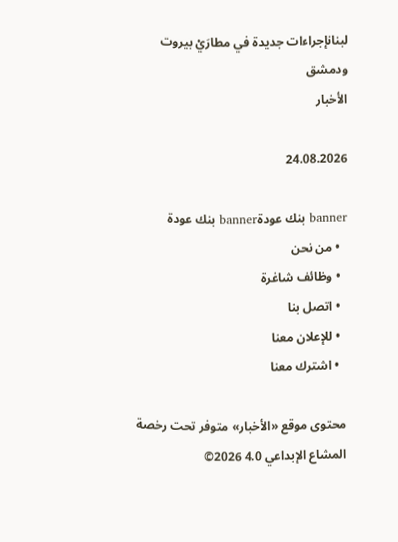لبنانإجراءات جديدة في مطارَيْ بيروت ودمشق
الأخبار

24.08.2026

banner بنك عودةbanner بنك عودة
  • من نحن
  • وظائف شاغرة
  • اتصل بنا
  • للإعلان معنا
  • اشترك معنا

محتوى موقع «الأخبار» متوفر تحت رخصة المشاع الإبداعي 4.0 2026©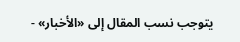يتوجب نسب المقال إلى «الأخبار» -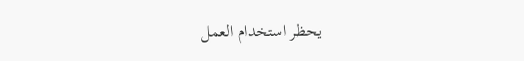يحظر استخدام العمل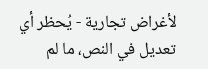لأغراض تجارية - يُحظر أي تعديل في النص، ما لم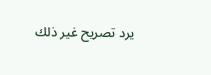يرد تصريح غير ذلك